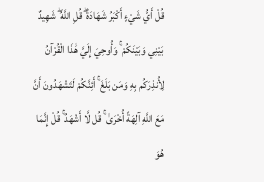قُلْ أَيُّ شَيْءٍ أَكْبَرُ شَهَادَةً ۖ قُلِ اللَّهُ ۖ شَهِيدٌ بَيْنِي وَبَيْنَكُمْ ۚ وَأُوحِيَ إِلَيَّ هَٰذَا الْقُرْآنُ لِأُنذِرَكُم بِهِ وَمَن بَلَغَ ۚ أَئِنَّكُمْ لَتَشْهَدُونَ أَنَّ مَعَ اللَّهِ آلِهَةً أُخْرَىٰ ۚ قُل لَّا أَشْهَدُ ۚ قُلْ إِنَّمَا هُوَ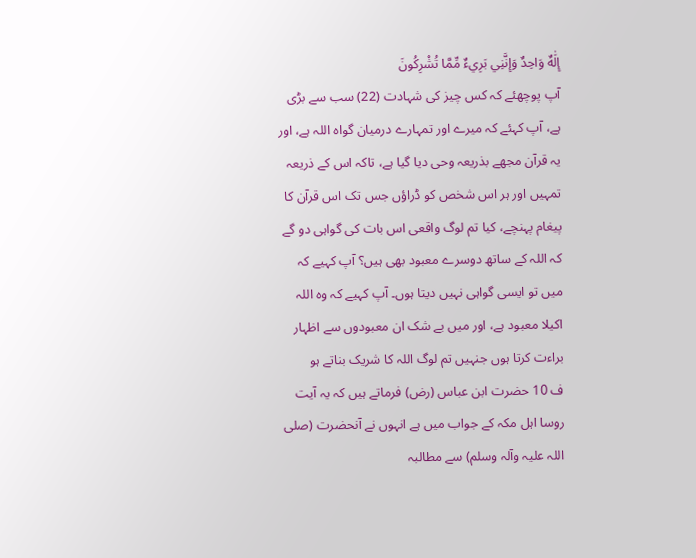إِلَٰهٌ وَاحِدٌ وَإِنَّنِي بَرِيءٌ مِّمَّا تُشْرِكُونَ
آپ پوچھئے کہ کس چیز کی شہادت (22) سب سے بڑی ہے، آپ کہئے کہ میرے اور تمہارے درمیان گواہ اللہ ہے، اور یہ قرآن مجھے بذریعہ وحی دیا گیا ہے، تاکہ اس کے ذریعہ تمہیں اور ہر اس شخص کو ڈراؤں جس تک اس قرآن کا پیغام پہنچے، کیا تم لوگ واقعی اس بات کی گواہی دو گے کہ اللہ کے ساتھ دوسرے معبود بھی ہیں؟ آپ کہیے کہ میں تو ایسی گواہی نہیں دیتا ہوں۔ آپ کہیے کہ وہ اللہ اکیلا معبود ہے، اور میں بے شک ان معبودوں سے اظہار براءت کرتا ہوں جنہیں تم لوگ اللہ کا شریک بناتے ہو
ف 10 حضرت ابن عباس (رض) فرماتے ہیں کہ یہ آیت روسا اہل مکہ کے جواب میں ہے انہوں نے آنحضرت (صلی اللہ علیہ وآلہ وسلم) سے مطالبہ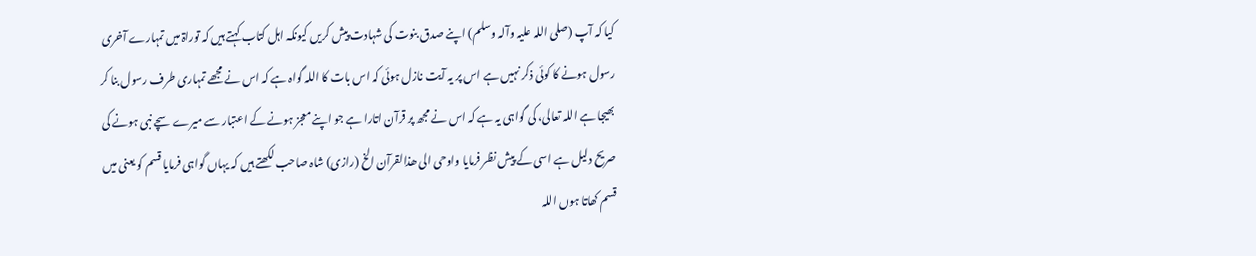کیا کہ آپ (صلی اللہ علیہ وآلہ وسلم) اپنے صدق بنوت کی شہادت پیش کریں کیونکہ اہل کتاب کہتے ہیں کہ توراۃ میں تمہارے آخری رسول ہونے کا کوئی ذکر نہیں ہے اس پر یہ آیت نازل ہوئی کہ اس بات کا اللہ گواہ ہے کہ اس نے مجھے تمہاری طرف رسول بنا کر بھیجا ہے اللہ تعالی، کی گواہی یہ ہے کہ اس نے مجھ پر قرآن اتارا ہے جو اپنے معجز ہونے کے اعتبار سے میرے سچے نبی ہونے کی صریح دلیل ہے اسی کے پیش نظر فرمایا واوحی الی ھذالقرآن الخ (رازی) شاہ صاحب لکھتے ہیں کہ یہاں گواہی فرمایا قسم کو یعنی میں قسم کھاتا ہوں اللہ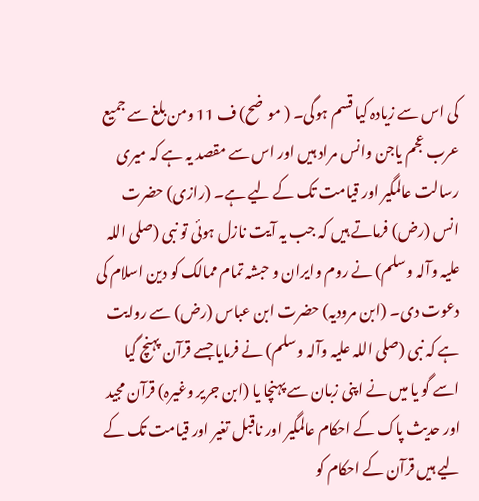کی اس سے زیادہ کیا قسم ہوگی۔ ( موضح) ف 11 ومن بلغ سے جمیع عرب عجم یاجن وانس مراد ہیں اور اس سے مقصد یہ ہے کہ میری رسالت عالمگیر اور قیامت تک کے لیے ہے۔ (رازی) حضرت انس (رض) فرماتے ہیں کہ جب یہ آیت نازل ہوئی تو نبی (صلی اللہ علیہ وآلہ وسلم) نے روم وایران و حبشہ تمام ممالک کو دین اسلام کی دعوت دی۔ (ابن مرودیہ) حضرت ابن عباس (رض) سے روایت ہے کہ نبی (صلی اللہ علیہ وآلہ وسلم) نے فرمایا جسے قرآن پہنچ گیا اسے گو یا میں نے اپنی زبان سے پہنچا یا (ابن جریر وغیرہ) قرآن مجید اور حدیث پاک کے احکام عالمگیر اور ناقبل تغیر اور قیامت تک کے لیے ہیں قرآن کے احکام کو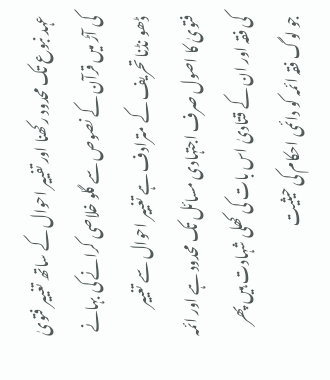عہد نبوع تک محدود رکھنا اور تفییر احوال کے ساتھ تغییر فتویٰ کی آڑ میں قرآن کے نصوص سے گلو خلاصی کرانے کی بہانے ڈھو نڈنا تحریف کے مترادف ہے تغییر احوال سے تغییر فتویٰ کا اصول صرف اجتہادی مسائل تک محدود ہے اور ائمہ کی فقہ اور ان کے قتادیٰ اس بات کی کھلی شہادت ہیں پھر جو لوگ فقہ ائمہ کو دائمی احکام کی حیثیت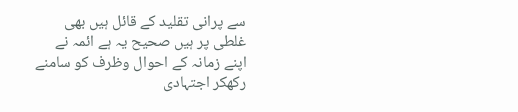سے پرانی تقلید کے قائل ہیں بھی غلطی پر ہیں صحیح یہ ہے ائمہ نے اپنے زمانہ کے احوال وظرف کو سامنے رکھکر اجتہادی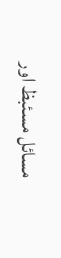مسائل مسئبظ اور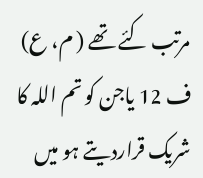مرتب کئے تھے ( م، ع) ف 12 یاجن کو تم اللہ کا شریک قراردیتے ہو میں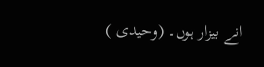انے بیزار ہوں۔ (وحیدی )